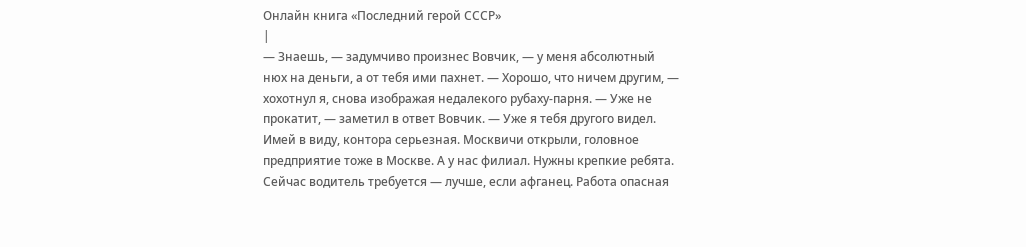Онлайн книга «Последний герой СССР»
|
— Знаешь, — задумчиво произнес Вовчик, — у меня абсолютный нюх на деньги, а от тебя ими пахнет. — Хорошо, что ничем другим, — хохотнул я, снова изображая недалекого рубаху-парня. — Уже не прокатит, — заметил в ответ Вовчик. — Уже я тебя другого видел. Имей в виду, контора серьезная. Москвичи открыли, головное предприятие тоже в Москве. А у нас филиал. Нужны крепкие ребята. Сейчас водитель требуется — лучше, если афганец. Работа опасная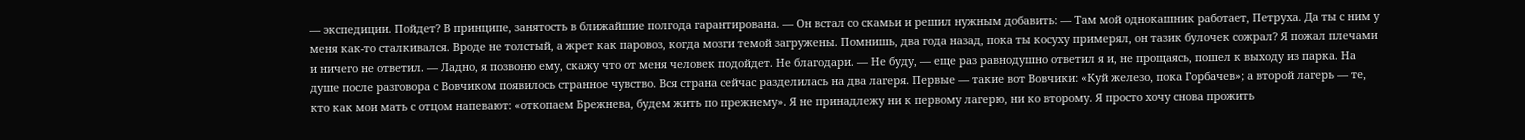— экспедиции. Пойдет? В принципе, занятость в ближайшие полгода гарантирована. — Он встал со скамьи и решил нужным добавить: — Там мой однокашник работает, Петруха. Да ты с ним у меня как-то сталкивался. Вроде не толстый, а жрет как паровоз, когда мозги темой загружены. Помнишь, два года назад, пока ты косуху примерял, он тазик булочек сожрал? Я пожал плечами и ничего не ответил. — Ладно, я позвоню ему, скажу что от меня человек подойдет. Не благодари. — Не буду, — еще раз равнодушно ответил я и, не прощаясь, пошел к выходу из парка. На душе после разговора с Вовчиком появилось странное чувство. Вся страна сейчас разделилась на два лагеря. Первые — такие вот Вовчики: «Куй железо, пока Горбачев»; а второй лагерь — те, кто как мои мать с отцом напевают: «откопаем Брежнева, будем жить по прежнему». Я не принадлежу ни к первому лагерю, ни ко второму. Я просто хочу снова прожить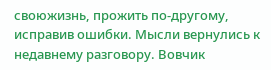своюжизнь, прожить по-другому, исправив ошибки. Мысли вернулись к недавнему разговору. Вовчик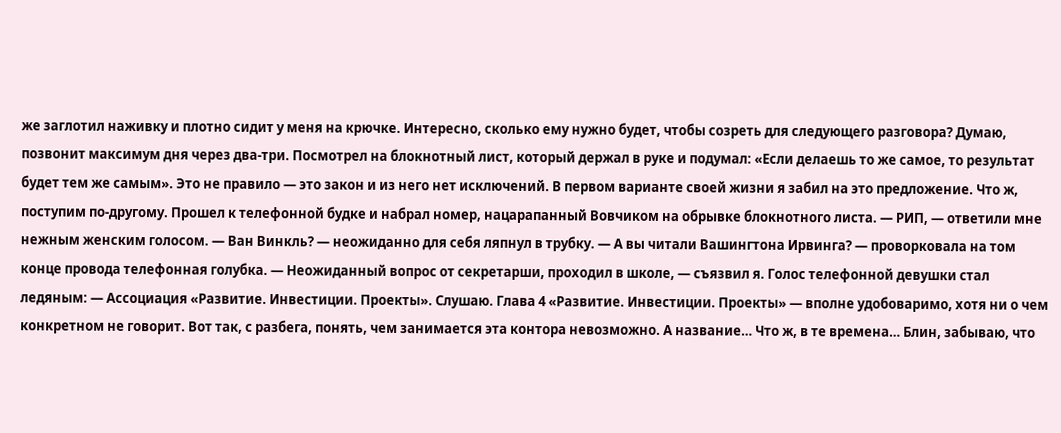же заглотил наживку и плотно сидит у меня на крючке. Интересно, сколько ему нужно будет, чтобы созреть для следующего разговора? Думаю, позвонит максимум дня через два-три. Посмотрел на блокнотный лист, который держал в руке и подумал: «Если делаешь то же самое, то результат будет тем же самым». Это не правило — это закон и из него нет исключений. В первом варианте своей жизни я забил на это предложение. Что ж, поступим по-другому. Прошел к телефонной будке и набрал номер, нацарапанный Вовчиком на обрывке блокнотного листа. — РИП, — ответили мне нежным женским голосом. — Ван Винкль? — неожиданно для себя ляпнул в трубку. — А вы читали Вашингтона Ирвинга? — проворковала на том конце провода телефонная голубка. — Неожиданный вопрос от секретарши, проходил в школе, — съязвил я. Голос телефонной девушки стал ледяным: — Ассоциация «Развитие. Инвестиции. Проекты». Слушаю. Глава 4 «Развитие. Инвестиции. Проекты» — вполне удобоваримо, хотя ни о чем конкретном не говорит. Вот так, с разбега, понять, чем занимается эта контора невозможно. А название… Что ж, в те времена… Блин, забываю, что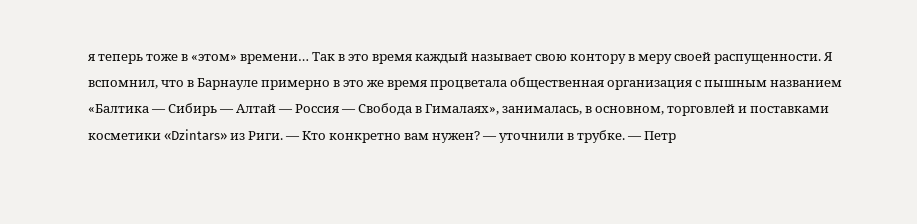я теперь тоже в «этом» времени… Так в это время каждый называет свою контору в меру своей распущенности. Я вспомнил, что в Барнауле примерно в это же время процветала общественная организация с пышным названием «Балтика — Сибирь — Алтай — Россия — Свобода в Гималаях», занималась, в основном, торговлей и поставками косметики «Dzintars» из Риги. — Кто конкретно вам нужен? — уточнили в трубке. — Петр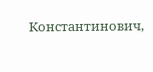Константинович,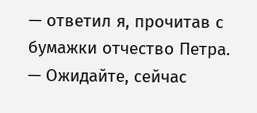— ответил я, прочитав с бумажки отчество Петра. — Ожидайте, сейчас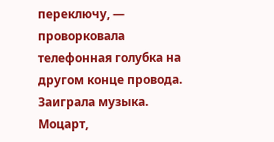переключу, — проворковала телефонная голубка на другом конце провода. Заиграла музыка. Моцарт,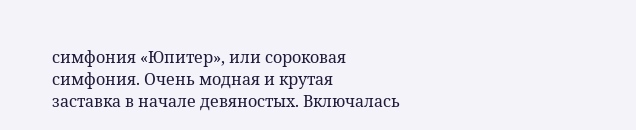симфония «Юпитер», или сороковая симфония. Очень модная и крутая заставка в начале девяностых. Включалась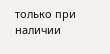только при наличии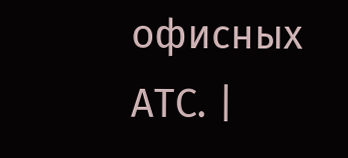офисных АТС. |